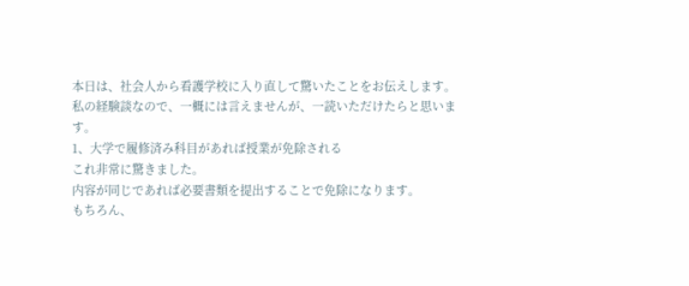本日は、社会人から看護学校に入り直して驚いたことをお伝えします。
私の経験談なので、一概には言えませんが、一読いただけたらと思います。
1、大学で履修済み科目があれば授業が免除される
これ非常に驚きました。
内容が同じであれば必要書類を提出することで免除になります。
もちろん、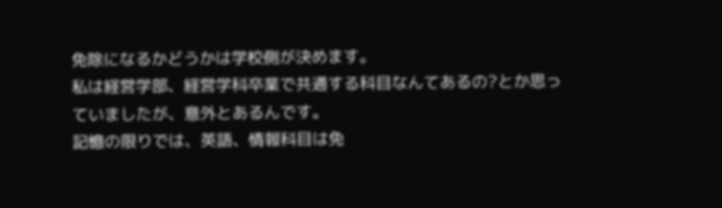免除になるかどうかは学校側が決めます。
私は経営学部、経営学科卒業で共通する科目なんてあるの?とか思っていましたが、意外とあるんです。
記憶の限りでは、英語、情報科目は免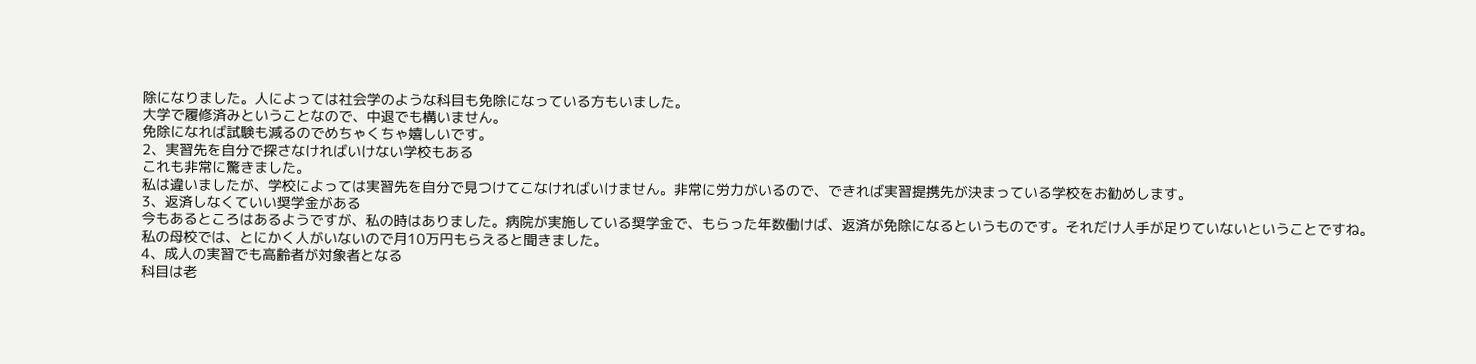除になりました。人によっては社会学のような科目も免除になっている方もいました。
大学で履修済みということなので、中退でも構いません。
免除になれば試験も減るのでめちゃくちゃ嬉しいです。
2、実習先を自分で探さなければいけない学校もある
これも非常に驚きました。
私は違いましたが、学校によっては実習先を自分で見つけてこなければいけません。非常に労力がいるので、できれば実習提携先が決まっている学校をお勧めします。
3、返済しなくていい奨学金がある
今もあるところはあるようですが、私の時はありました。病院が実施している奨学金で、もらった年数働けば、返済が免除になるというものです。それだけ人手が足りていないということですね。
私の母校では、とにかく人がいないので月10万円もらえると聞きました。
4、成人の実習でも高齢者が対象者となる
科目は老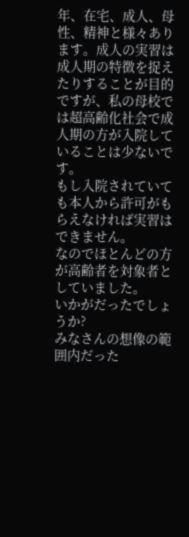年、在宅、成人、母性、精神と様々あります。成人の実習は成人期の特徴を捉えたりすることが目的ですが、私の母校では超高齢化社会で成人期の方が入院していることは少ないです。
もし入院されていても本人から許可がもらえなければ実習はできません。
なのでほとんどの方が高齢者を対象者としていました。
いかがだったでしょうか?
みなさんの想像の範囲内だった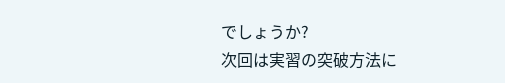でしょうか?
次回は実習の突破方法に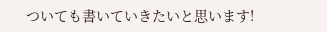ついても書いていきたいと思います!